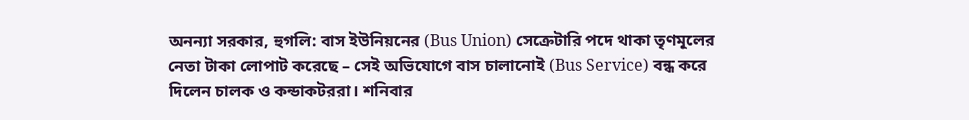অনন্যা সরকার, হুগলি: বাস ইউনিয়নের (Bus Union) সেক্রেটারি পদে থাকা তৃণমূলের নেতা টাকা লোপাট করেছে – সেই অভিযোগে বাস চালানোই (Bus Service) বন্ধ করে দিলেন চালক ও কন্ডাকটররা। শনিবার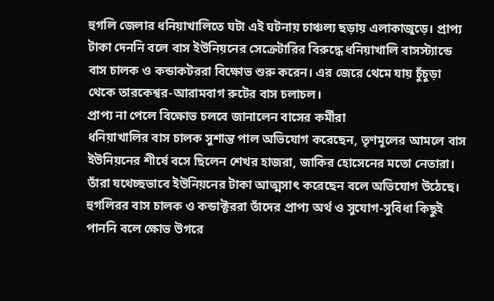হুগলি জেলার ধনিয়াখালিতে ঘটা এই ঘটনায় চাঞ্চল্য ছড়ায় এলাকাজুড়ে। প্রাপ্য টাকা দেননি বলে বাস ইউনিয়নের সেক্রেটারির বিরুদ্ধে ধনিয়াখালি বাসস্ট্যান্ডে বাস চালক ও কন্ডাকটররা বিক্ষোভ শুরু করেন। এর জেরে থেমে যায় চুঁচুড়া থেকে তারকেশ্বর-আরামবাগ রুটের বাস চলাচল।
প্রাপ্য না পেলে বিক্ষোভ চলবে জানালেন বাসের কর্মীরা
ধনিয়াখালির বাস চালক সুশান্ত পাল অভিযোগ করেছেন, তৃণমূলের আমলে বাস ইউনিয়নের শীর্ষে বসে ছিলেন শেখর হাজরা, জাকির হোসেনের মতো নেতারা। তাঁরা যথেচ্ছভাবে ইউনিয়নের টাকা আত্মসাৎ করেছেন বলে অভিযোগ উঠেছে। হুগলিরর বাস চালক ও কন্ডাক্টররা তাঁদের প্রাপ্য অর্থ ও সুযোগ-সুবিধা কিছুই পাননি বলে ক্ষোভ উগরে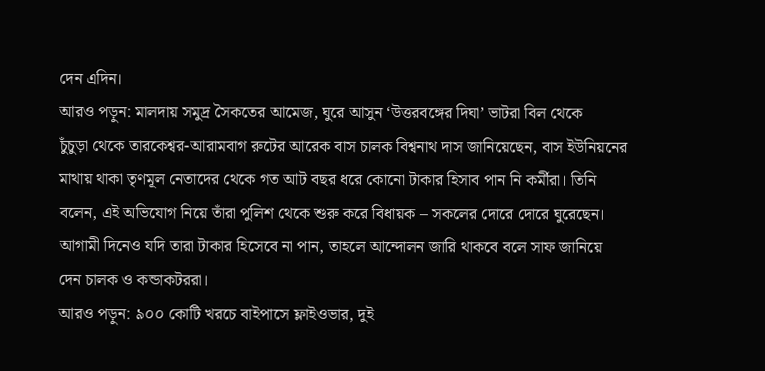দেন এদিন।
আরও পড়ুন: মালদায় সমুদ্র সৈকতের আমেজ, ঘুরে আসুন ‘উত্তরবঙ্গের দিঘা’ ভাটরা বিল থেকে
চুঁচুড়া থেকে তারকেশ্বর-আরামবাগ রুটের আরেক বাস চালক বিশ্বনাথ দাস জানিয়েছেন, বাস ইউনিয়নের মাথায় থাকা তৃণমূল নেতাদের থেকে গত আট বছর ধরে কোনো টাকার হিসাব পান নি কর্মীরা। তিনি বলেন, এই অভিযোগ নিয়ে তাঁরা পুলিশ থেকে শুরু করে বিধায়ক – সকলের দোরে দোরে ঘুরেছেন। আগামী দিনেও যদি তারা টাকার হিসেবে না পান, তাহলে আন্দোলন জারি থাকবে বলে সাফ জানিয়ে দেন চালক ও কন্ডাকটররা।
আরও পড়ুন: ৯০০ কোটি খরচে বাইপাসে ফ্লাইওভার, দুই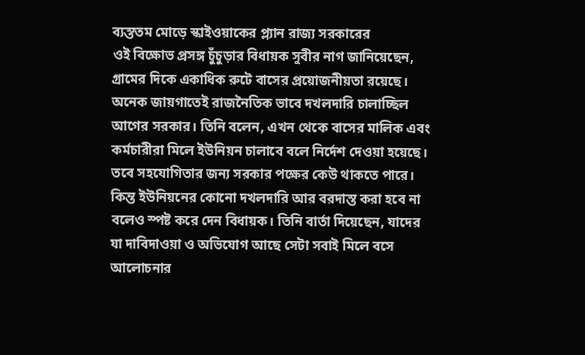ব্যস্ততম মোড়ে স্কাইওয়াকের প্ল্যান রাজ্য সরকারের
ওই বিক্ষোভ প্রসঙ্গ চুঁচুড়ার বিধায়ক সুবীর নাগ জানিয়েছেন, গ্রামের দিকে একাধিক রুটে বাসের প্রয়োজনীয়তা রয়েছে। অনেক জায়গাতেই রাজনৈতিক ভাবে দখলদারি চালাচ্ছিল আগের সরকার। তিনি বলেন, এখন থেকে বাসের মালিক এবং কর্মচারীরা মিলে ইউনিয়ন চালাবে বলে নির্দেশ দেওয়া হয়েছে। তবে সহযোগিতার জন্য সরকার পক্ষের কেউ থাকতে পারে। কিন্ত ইউনিয়নের কোনো দখলদারি আর বরদাস্ত করা হবে না বলেও স্পষ্ট করে দেন বিধায়ক। তিনি বার্তা দিয়েছেন, যাদের যা দাবিদাওয়া ও অভিযোগ আছে সেটা সবাই মিলে বসে আলোচনার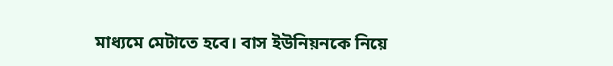মাধ্যমে মেটাতে হবে। বাস ইউনিয়নকে নিয়ে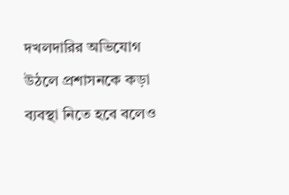দখলদারির অভিযোগ উঠলে প্রশাসনকে কড়া ব্যবস্থা নিতে হবে বলেও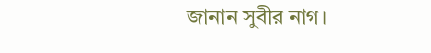জানান সুবীর নাগ।